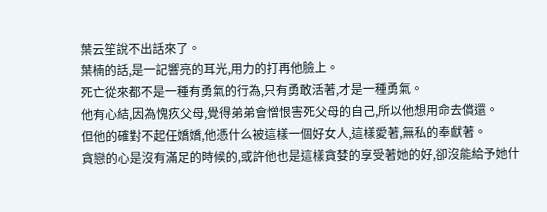葉云笙說不出話來了。
葉楠的話,是一記響亮的耳光,用力的打再他臉上。
死亡從來都不是一種有勇氣的行為,只有勇敢活著,才是一種勇氣。
他有心結,因為愧疚父母,覺得弟弟會憎恨害死父母的自己,所以他想用命去償還。
但他的確對不起任嬌嬌,他憑什么被這樣一個好女人,這樣愛著,無私的奉獻著。
貪戀的心是沒有滿足的時候的,或許他也是這樣貪婪的享受著她的好,卻沒能給予她什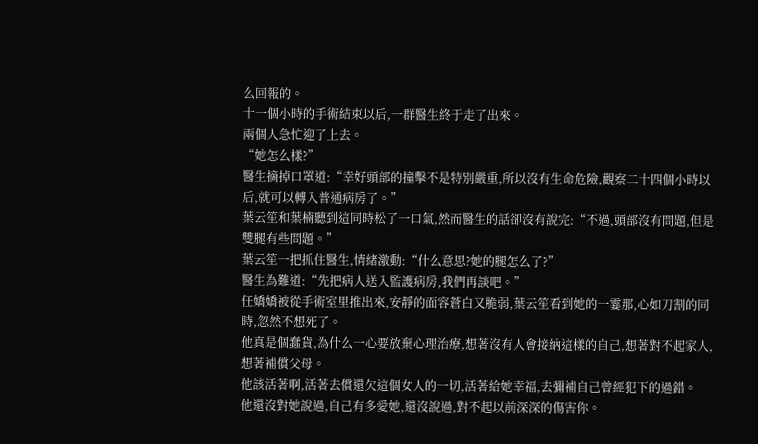么回報的。
十一個小時的手術結束以后,一群醫生終于走了出來。
兩個人急忙迎了上去。
“她怎么樣?”
醫生摘掉口罩道:“幸好頭部的撞擊不是特別嚴重,所以沒有生命危險,觀察二十四個小時以后,就可以轉入普通病房了。”
葉云笙和葉楠聽到這同時松了一口氣,然而醫生的話卻沒有說完:“不過,頭部沒有問題,但是雙腿有些問題。”
葉云笙一把抓住醫生,情緒激動:“什么意思?她的腿怎么了?”
醫生為難道:“先把病人送入監護病房,我們再談吧。”
任嬌嬌被從手術室里推出來,安靜的面容蒼白又脆弱,葉云笙看到她的一霎那,心如刀割的同時,忽然不想死了。
他真是個蠢貨,為什么一心要放棄心理治療,想著沒有人會接納這樣的自己,想著對不起家人,想著補償父母。
他該活著啊,活著去償還欠這個女人的一切,活著給她幸福,去彌補自己曾經犯下的過錯。
他還沒對她說過,自己有多愛她,還沒說過,對不起以前深深的傷害你。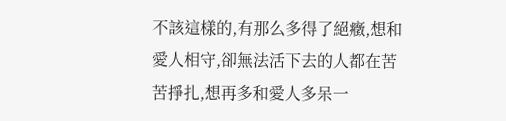不該這樣的,有那么多得了絕癥,想和愛人相守,卻無法活下去的人都在苦苦掙扎,想再多和愛人多呆一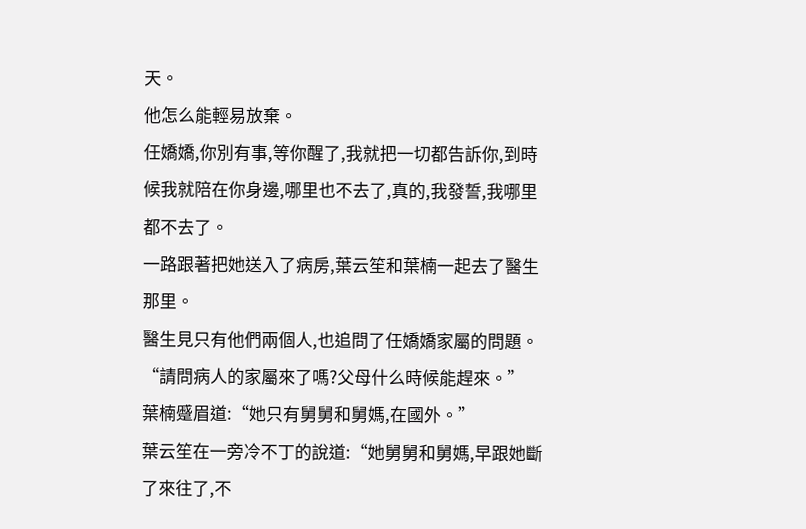天。
他怎么能輕易放棄。
任嬌嬌,你別有事,等你醒了,我就把一切都告訴你,到時候我就陪在你身邊,哪里也不去了,真的,我發誓,我哪里都不去了。
一路跟著把她送入了病房,葉云笙和葉楠一起去了醫生那里。
醫生見只有他們兩個人,也追問了任嬌嬌家屬的問題。
“請問病人的家屬來了嗎?父母什么時候能趕來。”
葉楠蹙眉道:“她只有舅舅和舅媽,在國外。”
葉云笙在一旁冷不丁的說道:“她舅舅和舅媽,早跟她斷了來往了,不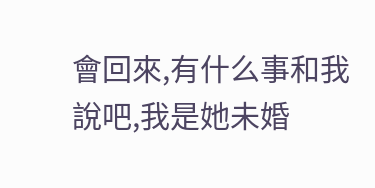會回來,有什么事和我說吧,我是她未婚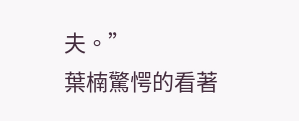夫。”
葉楠驚愕的看著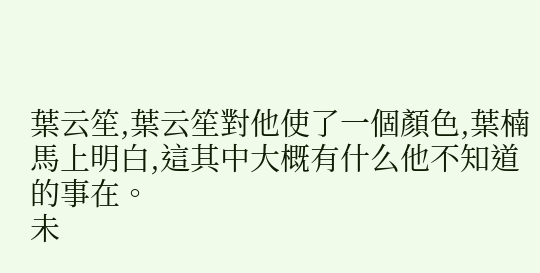葉云笙,葉云笙對他使了一個顏色,葉楠馬上明白,這其中大概有什么他不知道的事在。
未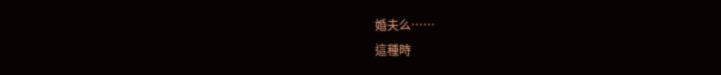婚夫么……
這種時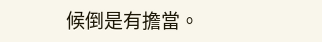候倒是有擔當。